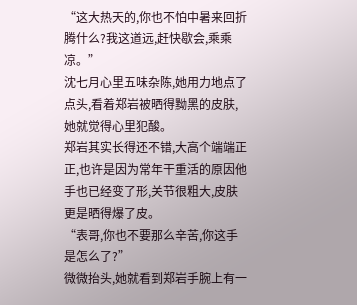“这大热天的,你也不怕中暑来回折腾什么?我这道远,赶快歇会,乘乘凉。”
沈七月心里五味杂陈,她用力地点了点头,看着郑岩被晒得黝黑的皮肤,她就觉得心里犯酸。
郑岩其实长得还不错,大高个端端正正,也许是因为常年干重活的原因他手也已经变了形,关节很粗大,皮肤更是晒得爆了皮。
“表哥,你也不要那么辛苦,你这手是怎么了?”
微微抬头,她就看到郑岩手腕上有一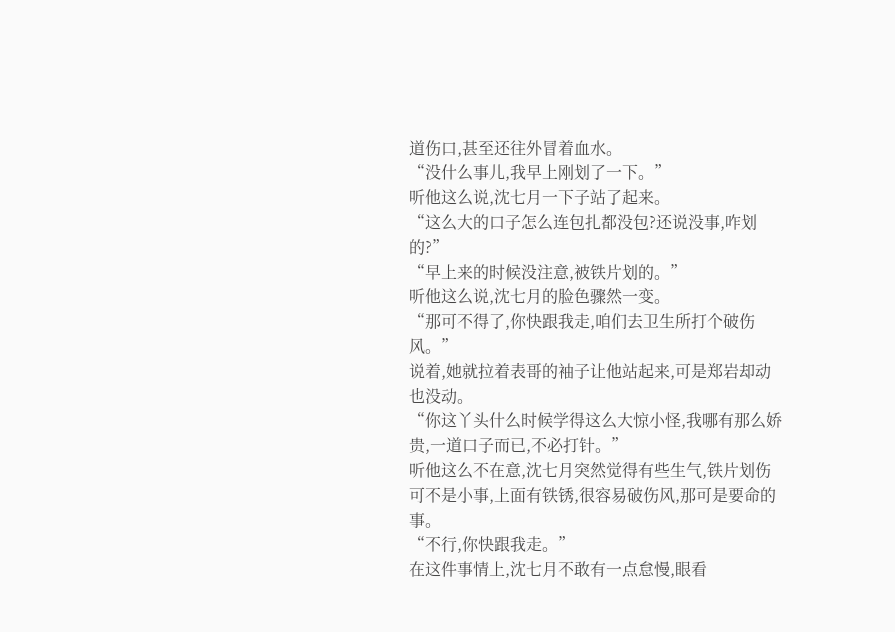道伤口,甚至还往外冒着血水。
“没什么事儿,我早上刚划了一下。”
听他这么说,沈七月一下子站了起来。
“这么大的口子怎么连包扎都没包?还说没事,咋划的?”
“早上来的时候没注意,被铁片划的。”
听他这么说,沈七月的脸色骤然一变。
“那可不得了,你快跟我走,咱们去卫生所打个破伤风。”
说着,她就拉着表哥的袖子让他站起来,可是郑岩却动也没动。
“你这丫头什么时候学得这么大惊小怪,我哪有那么娇贵,一道口子而已,不必打针。”
听他这么不在意,沈七月突然觉得有些生气,铁片划伤可不是小事,上面有铁锈,很容易破伤风,那可是要命的事。
“不行,你快跟我走。”
在这件事情上,沈七月不敢有一点怠慢,眼看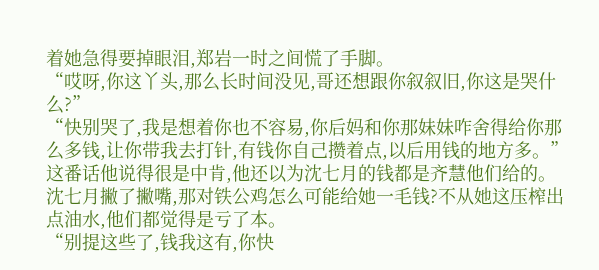着她急得要掉眼泪,郑岩一时之间慌了手脚。
“哎呀,你这丫头,那么长时间没见,哥还想跟你叙叙旧,你这是哭什么?”
“快别哭了,我是想着你也不容易,你后妈和你那妹妹咋舍得给你那么多钱,让你带我去打针,有钱你自己攒着点,以后用钱的地方多。”
这番话他说得很是中肯,他还以为沈七月的钱都是齐慧他们给的。
沈七月撇了撇嘴,那对铁公鸡怎么可能给她一毛钱?不从她这压榨出点油水,他们都觉得是亏了本。
“别提这些了,钱我这有,你快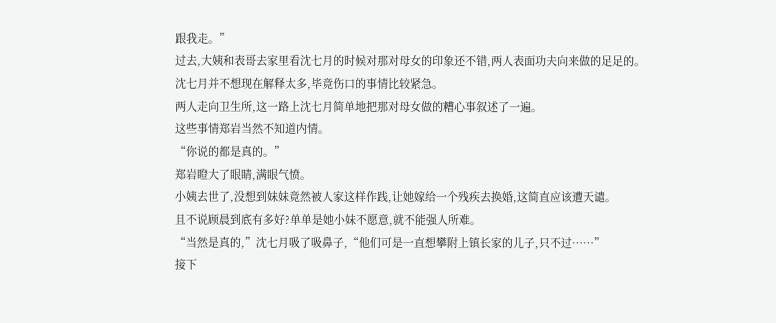跟我走。”
过去,大姨和表哥去家里看沈七月的时候对那对母女的印象还不错,两人表面功夫向来做的足足的。
沈七月并不想现在解释太多,毕竟伤口的事情比较紧急。
两人走向卫生所,这一路上沈七月简单地把那对母女做的糟心事叙述了一遍。
这些事情郑岩当然不知道内情。
“你说的都是真的。”
郑岩瞪大了眼睛,满眼气愤。
小姨去世了,没想到妹妹竟然被人家这样作践,让她嫁给一个残疾去换婚,这简直应该遭天谴。
且不说顾晨到底有多好?单单是她小妹不愿意,就不能强人所难。
“当然是真的,”沈七月吸了吸鼻子,“他们可是一直想攀附上镇长家的儿子,只不过……”
接下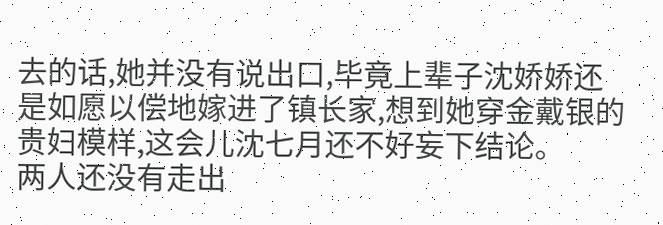去的话,她并没有说出口,毕竟上辈子沈娇娇还是如愿以偿地嫁进了镇长家,想到她穿金戴银的贵妇模样,这会儿沈七月还不好妄下结论。
两人还没有走出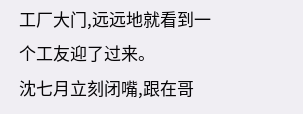工厂大门,远远地就看到一个工友迎了过来。
沈七月立刻闭嘴,跟在哥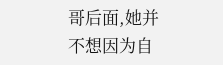哥后面,她并不想因为自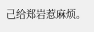己给郑岩惹麻烦。